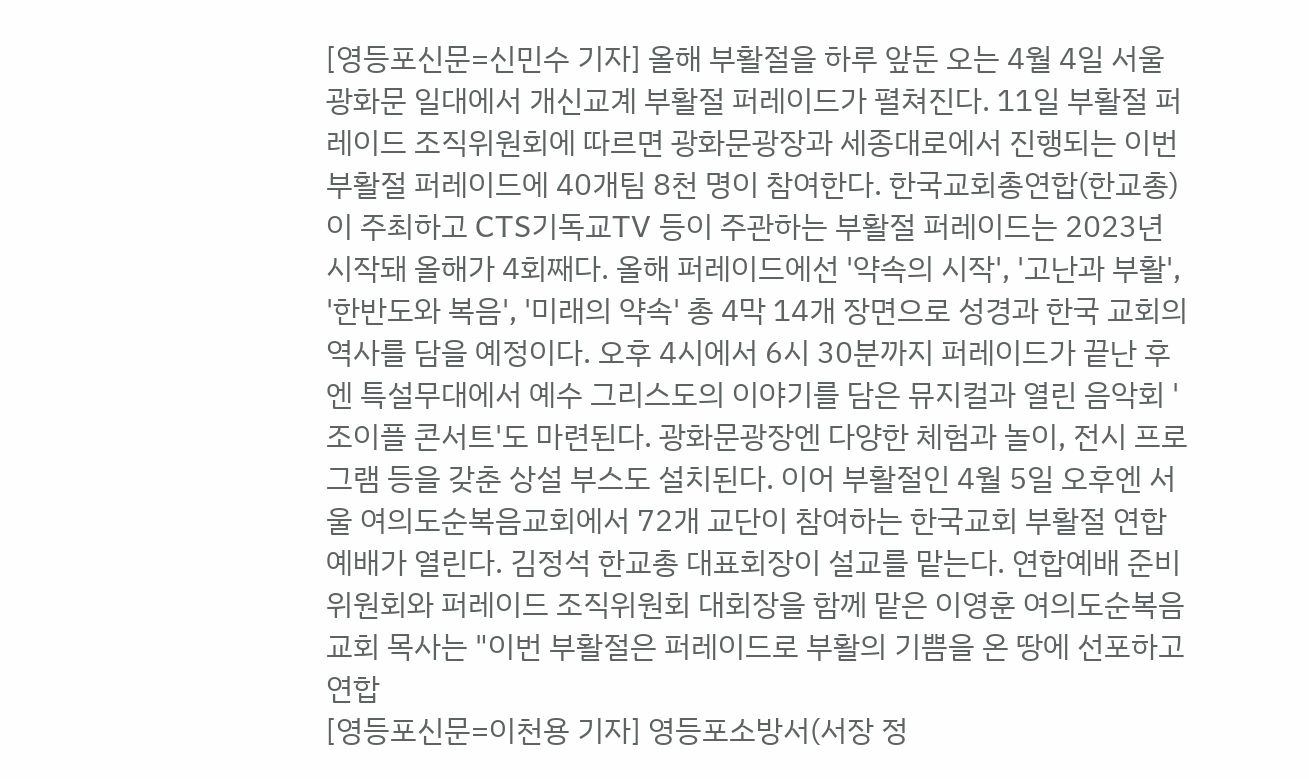[영등포신문=신민수 기자] 올해 부활절을 하루 앞둔 오는 4월 4일 서울 광화문 일대에서 개신교계 부활절 퍼레이드가 펼쳐진다. 11일 부활절 퍼레이드 조직위원회에 따르면 광화문광장과 세종대로에서 진행되는 이번 부활절 퍼레이드에 40개팀 8천 명이 참여한다. 한국교회총연합(한교총)이 주최하고 CTS기독교TV 등이 주관하는 부활절 퍼레이드는 2023년 시작돼 올해가 4회째다. 올해 퍼레이드에선 '약속의 시작', '고난과 부활', '한반도와 복음', '미래의 약속' 총 4막 14개 장면으로 성경과 한국 교회의 역사를 담을 예정이다. 오후 4시에서 6시 30분까지 퍼레이드가 끝난 후엔 특설무대에서 예수 그리스도의 이야기를 담은 뮤지컬과 열린 음악회 '조이플 콘서트'도 마련된다. 광화문광장엔 다양한 체험과 놀이, 전시 프로그램 등을 갖춘 상설 부스도 설치된다. 이어 부활절인 4월 5일 오후엔 서울 여의도순복음교회에서 72개 교단이 참여하는 한국교회 부활절 연합예배가 열린다. 김정석 한교총 대표회장이 설교를 맡는다. 연합예배 준비위원회와 퍼레이드 조직위원회 대회장을 함께 맡은 이영훈 여의도순복음교회 목사는 "이번 부활절은 퍼레이드로 부활의 기쁨을 온 땅에 선포하고 연합
[영등포신문=이천용 기자] 영등포소방서(서장 정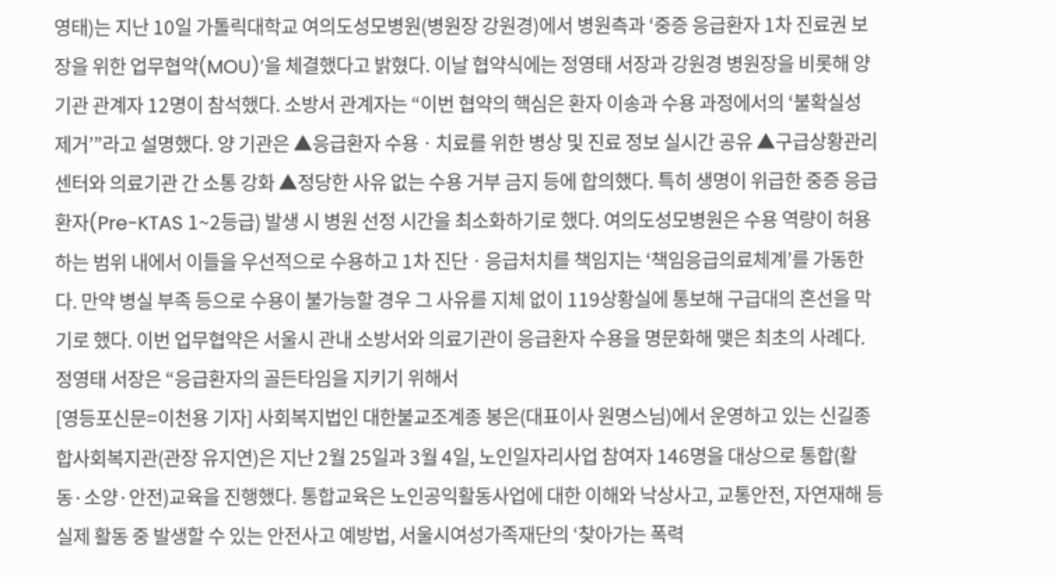영태)는 지난 10일 가톨릭대학교 여의도성모병원(병원장 강원경)에서 병원측과 ‘중증 응급환자 1차 진료권 보장을 위한 업무협약(MOU)’을 체결했다고 밝혔다. 이날 협약식에는 정영태 서장과 강원경 병원장을 비롯해 양 기관 관계자 12명이 참석했다. 소방서 관계자는 “이번 협약의 핵심은 환자 이송과 수용 과정에서의 ‘불확실성 제거’”라고 설명했다. 양 기관은 ▲응급환자 수용ㆍ치료를 위한 병상 및 진료 정보 실시간 공유 ▲구급상황관리센터와 의료기관 간 소통 강화 ▲정당한 사유 없는 수용 거부 금지 등에 합의했다. 특히 생명이 위급한 중증 응급환자(Pre-KTAS 1~2등급) 발생 시 병원 선정 시간을 최소화하기로 했다. 여의도성모병원은 수용 역량이 허용하는 범위 내에서 이들을 우선적으로 수용하고 1차 진단ㆍ응급처치를 책임지는 ‘책임응급의료체계’를 가동한다. 만약 병실 부족 등으로 수용이 불가능할 경우 그 사유를 지체 없이 119상황실에 통보해 구급대의 혼선을 막기로 했다. 이번 업무협약은 서울시 관내 소방서와 의료기관이 응급환자 수용을 명문화해 맺은 최초의 사례다. 정영태 서장은 “응급환자의 골든타임을 지키기 위해서
[영등포신문=이천용 기자] 사회복지법인 대한불교조계종 봉은(대표이사 원명스님)에서 운영하고 있는 신길종합사회복지관(관장 유지연)은 지난 2월 25일과 3월 4일, 노인일자리사업 참여자 146명을 대상으로 통합(활동·소양·안전)교육을 진행했다. 통합교육은 노인공익활동사업에 대한 이해와 낙상사고, 교통안전, 자연재해 등 실제 활동 중 발생할 수 있는 안전사고 예방법, 서울시여성가족재단의 ‘찾아가는 폭력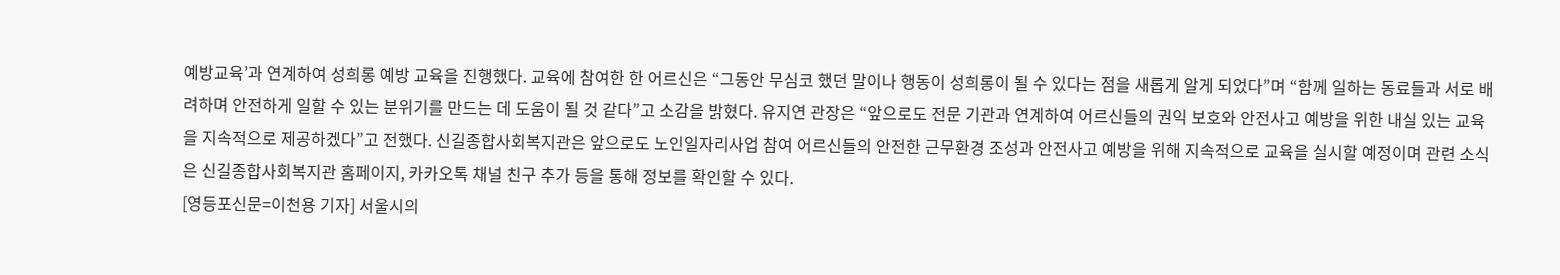예방교육’과 연계하여 성희롱 예방 교육을 진행했다. 교육에 참여한 한 어르신은 “그동안 무심코 했던 말이나 행동이 성희롱이 될 수 있다는 점을 새롭게 알게 되었다”며 “함께 일하는 동료들과 서로 배려하며 안전하게 일할 수 있는 분위기를 만드는 데 도움이 될 것 같다”고 소감을 밝혔다. 유지연 관장은 “앞으로도 전문 기관과 연계하여 어르신들의 권익 보호와 안전사고 예방을 위한 내실 있는 교육을 지속적으로 제공하겠다”고 전했다. 신길종합사회복지관은 앞으로도 노인일자리사업 참여 어르신들의 안전한 근무환경 조성과 안전사고 예방을 위해 지속적으로 교육을 실시할 예정이며 관련 소식은 신길종합사회복지관 홈페이지, 카카오톡 채널 친구 추가 등을 통해 정보를 확인할 수 있다.
[영등포신문=이천용 기자] 서울시의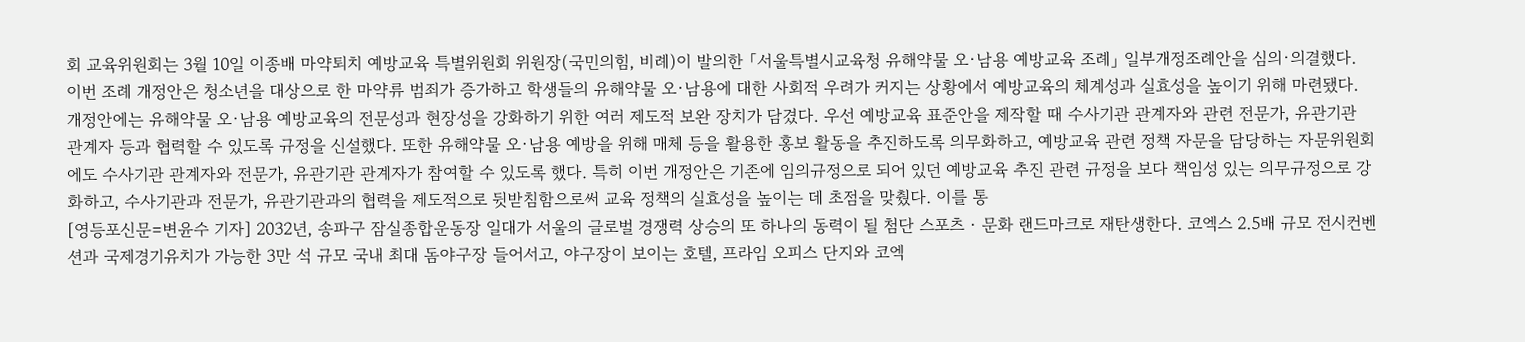회 교육위원회는 3월 10일 이종배 마약퇴치 예방교육 특별위원회 위원장(국민의힘, 비례)이 발의한 「서울특별시교육청 유해약물 오·남용 예방교육 조례」 일부개정조례안을 심의·의결했다. 이번 조례 개정안은 청소년을 대상으로 한 마약류 범죄가 증가하고 학생들의 유해약물 오·남용에 대한 사회적 우려가 커지는 상황에서 예방교육의 체계성과 실효성을 높이기 위해 마련됐다. 개정안에는 유해약물 오·남용 예방교육의 전문성과 현장성을 강화하기 위한 여러 제도적 보완 장치가 담겼다. 우선 예방교육 표준안을 제작할 때 수사기관 관계자와 관련 전문가, 유관기관 관계자 등과 협력할 수 있도록 규정을 신설했다. 또한 유해약물 오·남용 예방을 위해 매체 등을 활용한 홍보 활동을 추진하도록 의무화하고, 예방교육 관련 정책 자문을 담당하는 자문위원회에도 수사기관 관계자와 전문가, 유관기관 관계자가 참여할 수 있도록 했다. 특히 이번 개정안은 기존에 임의규정으로 되어 있던 예방교육 추진 관련 규정을 보다 책임성 있는 의무규정으로 강화하고, 수사기관과 전문가, 유관기관과의 협력을 제도적으로 뒷받침함으로써 교육 정책의 실효성을 높이는 데 초점을 맞췄다. 이를 통
[영등포신문=변윤수 기자] 2032년, 송파구 잠실종합운동장 일대가 서울의 글로벌 경쟁력 상승의 또 하나의 동력이 될 첨단 스포츠‧문화 랜드마크로 재탄생한다. 코엑스 2.5배 규모 전시컨벤션과 국제경기유치가 가능한 3만 석 규모 국내 최대 돔야구장 들어서고, 야구장이 보이는 호텔, 프라임 오피스 단지와 코엑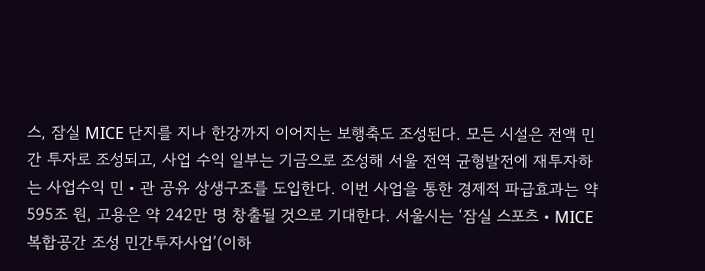스, 잠실 MICE 단지를 지나 한강까지 이어지는 보행축도 조성된다. 모든 시설은 전액 민간 투자로 조성되고, 사업 수익 일부는 기금으로 조성해 서울 전역 균형발전에 재투자하는 사업수익 민‧관 공유 상생구조를 도입한다. 이번 사업을 통한 경제적 파급효과는 약 595조 원, 고용은 약 242만 명 창출될 것으로 기대한다. 서울시는 ‘잠실 스포츠‧MICE 복합공간 조성 민간투자사업’(이하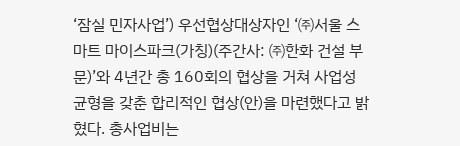‘잠실 민자사업’) 우선협상대상자인 ‘㈜서울 스마트 마이스파크(가칭)(주간사: ㈜한화 건설 부문)’와 4년간 총 160회의 협상을 거쳐 사업성 균형을 갖춘 합리적인 협상(안)을 마련했다고 밝혔다. 총사업비는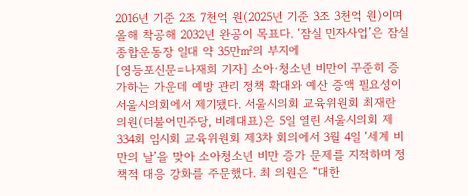2016년 기준 2조 7천억 원(2025년 기준 3조 3천억 원)이며 올해 착공해 2032년 완공이 목표다. ‘잠실 민자사업’은 잠실종합운동장 일대 약 35만㎡의 부지에
[영등포신문=나재희 기자] 소아·청소년 비만이 꾸준히 증가하는 가운데 예방 관리 정책 확대와 예산 증액 필요성이 서울시의회에서 제기됐다. 서울시의회 교육위원회 최재란 의원(더불어민주당, 비례대표)은 5일 열린 서울시의회 제334회 임시회 교육위원회 제3차 회의에서 3월 4일 ‘세계 비만의 날’을 맞아 소아청소년 비만 증가 문제를 지적하며 정책적 대응 강화를 주문했다. 최 의원은 “대한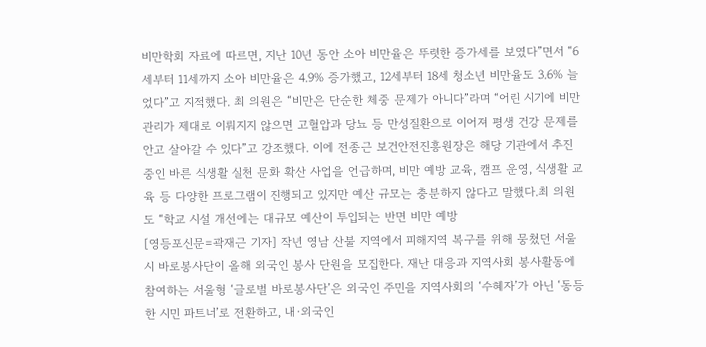비만학회 자료에 따르면, 지난 10년 동안 소아 비만율은 뚜렷한 증가세를 보였다”면서 “6세부터 11세까지 소아 비만율은 4.9% 증가했고, 12세부터 18세 청소년 비만율도 3.6% 늘었다”고 지적했다. 최 의원은 “비만은 단순한 체중 문제가 아니다”라며 “어린 시기에 비만 관리가 제대로 이뤄지지 않으면 고혈압과 당뇨 등 만성질환으로 이어져 평생 건강 문제를 안고 살아갈 수 있다”고 강조했다. 이에 전종근 보건안전진흥원장은 해당 기관에서 추진 중인 바른 식생활 실천 문화 확산 사업을 언급하며, 비만 예방 교육, 캠프 운영, 식생활 교육 등 다양한 프로그램이 진행되고 있지만 예산 규모는 충분하지 않다고 말했다.최 의원도 “학교 시설 개선에는 대규모 예산이 투입되는 반면 비만 예방
[영등포신문=곽재근 기자] 작년 영남 산불 지역에서 피해지역 복구를 위해 뭉쳤던 서울시 바로봉사단이 올해 외국인 봉사 단원을 모집한다. 재난 대응과 지역사회 봉사활동에 참여하는 서울형 ‘글로벌 바로봉사단’은 외국인 주민을 지역사회의 ‘수혜자’가 아닌 ‘동등한 시민 파트너’로 전환하고, 내·외국인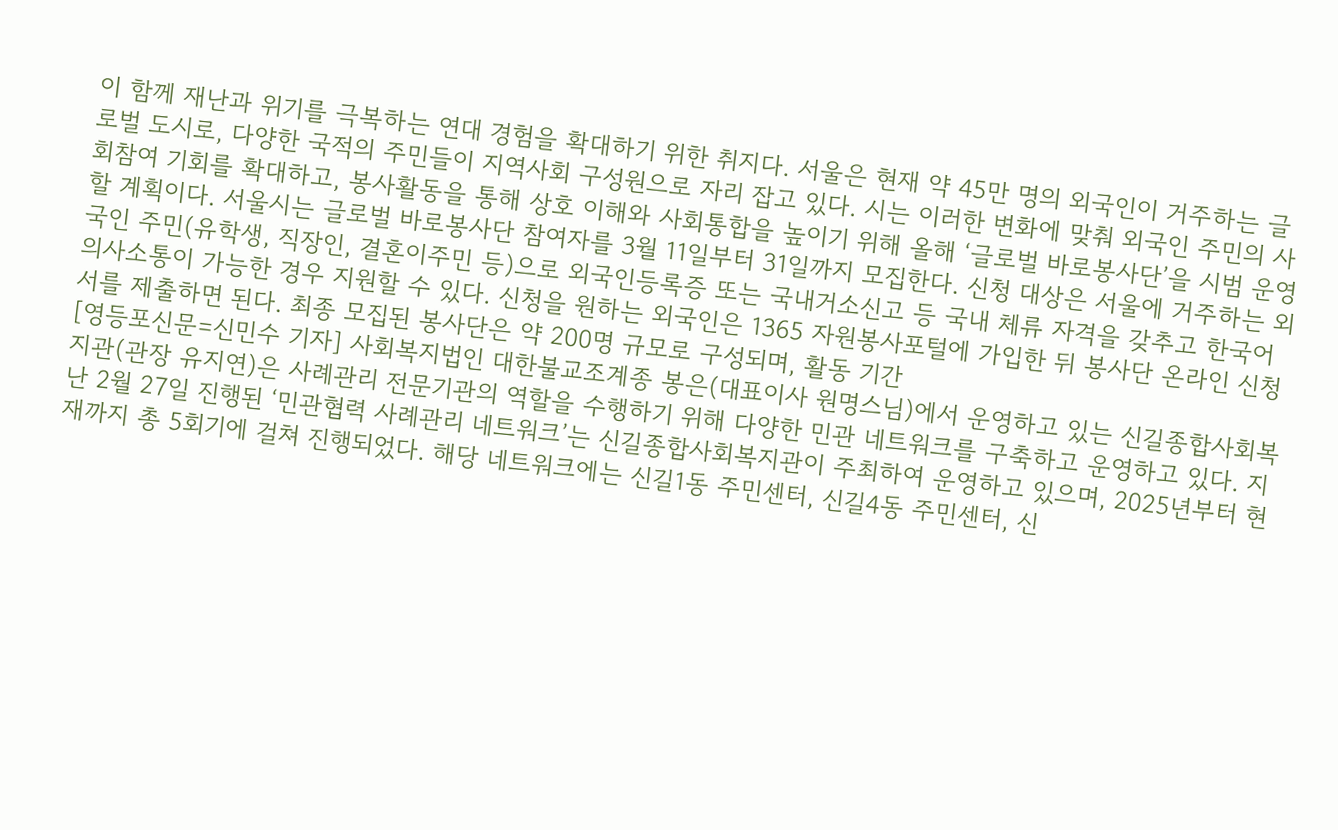이 함께 재난과 위기를 극복하는 연대 경험을 확대하기 위한 취지다. 서울은 현재 약 45만 명의 외국인이 거주하는 글로벌 도시로, 다양한 국적의 주민들이 지역사회 구성원으로 자리 잡고 있다. 시는 이러한 변화에 맞춰 외국인 주민의 사회참여 기회를 확대하고, 봉사활동을 통해 상호 이해와 사회통합을 높이기 위해 올해 ‘글로벌 바로봉사단’을 시범 운영할 계획이다. 서울시는 글로벌 바로봉사단 참여자를 3월 11일부터 31일까지 모집한다. 신청 대상은 서울에 거주하는 외국인 주민(유학생, 직장인, 결혼이주민 등)으로 외국인등록증 또는 국내거소신고 등 국내 체류 자격을 갖추고 한국어 의사소통이 가능한 경우 지원할 수 있다. 신청을 원하는 외국인은 1365 자원봉사포털에 가입한 뒤 봉사단 온라인 신청서를 제출하면 된다. 최종 모집된 봉사단은 약 200명 규모로 구성되며, 활동 기간
[영등포신문=신민수 기자] 사회복지법인 대한불교조계종 봉은(대표이사 원명스님)에서 운영하고 있는 신길종합사회복지관(관장 유지연)은 사례관리 전문기관의 역할을 수행하기 위해 다양한 민관 네트워크를 구축하고 운영하고 있다. 지난 2월 27일 진행된 ‘민관협력 사례관리 네트워크’는 신길종합사회복지관이 주최하여 운영하고 있으며, 2025년부터 현재까지 총 5회기에 걸쳐 진행되었다. 해당 네트워크에는 신길1동 주민센터, 신길4동 주민센터, 신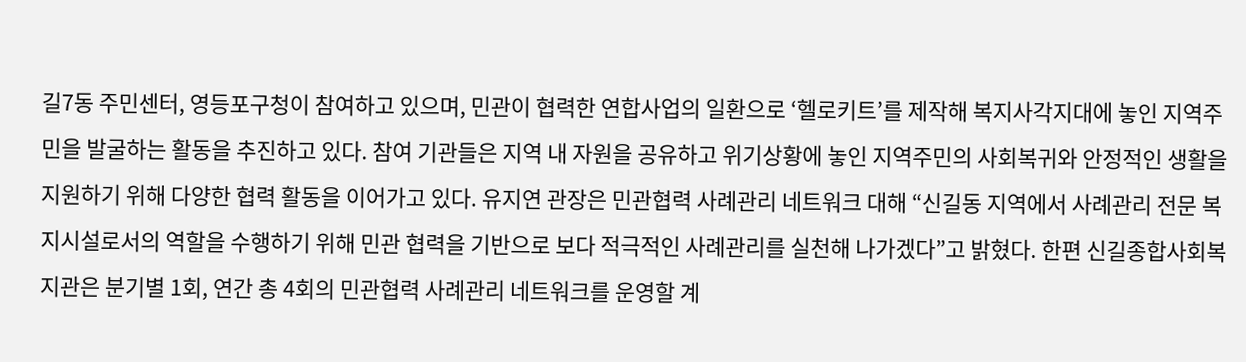길7동 주민센터, 영등포구청이 참여하고 있으며, 민관이 협력한 연합사업의 일환으로 ‘헬로키트’를 제작해 복지사각지대에 놓인 지역주민을 발굴하는 활동을 추진하고 있다. 참여 기관들은 지역 내 자원을 공유하고 위기상황에 놓인 지역주민의 사회복귀와 안정적인 생활을 지원하기 위해 다양한 협력 활동을 이어가고 있다. 유지연 관장은 민관협력 사례관리 네트워크 대해 “신길동 지역에서 사례관리 전문 복지시설로서의 역할을 수행하기 위해 민관 협력을 기반으로 보다 적극적인 사례관리를 실천해 나가겠다”고 밝혔다. 한편 신길종합사회복지관은 분기별 1회, 연간 총 4회의 민관협력 사례관리 네트워크를 운영할 계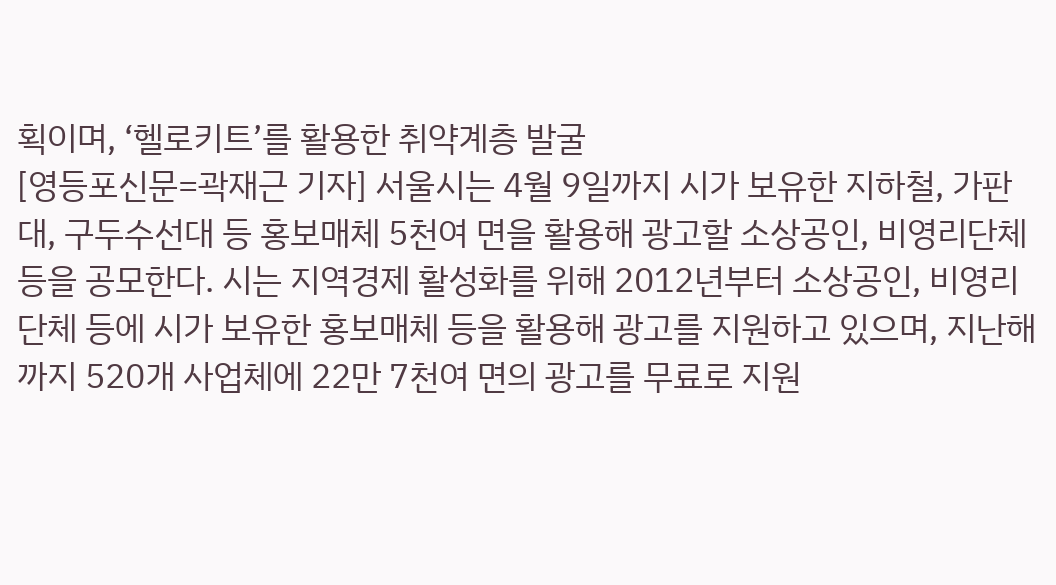획이며, ‘헬로키트’를 활용한 취약계층 발굴
[영등포신문=곽재근 기자] 서울시는 4월 9일까지 시가 보유한 지하철, 가판대, 구두수선대 등 홍보매체 5천여 면을 활용해 광고할 소상공인, 비영리단체 등을 공모한다. 시는 지역경제 활성화를 위해 2012년부터 소상공인, 비영리단체 등에 시가 보유한 홍보매체 등을 활용해 광고를 지원하고 있으며, 지난해까지 520개 사업체에 22만 7천여 면의 광고를 무료로 지원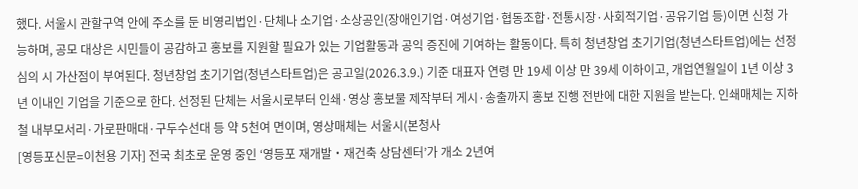했다. 서울시 관할구역 안에 주소를 둔 비영리법인·단체나 소기업·소상공인(장애인기업·여성기업·협동조합·전통시장·사회적기업·공유기업 등)이면 신청 가능하며, 공모 대상은 시민들이 공감하고 홍보를 지원할 필요가 있는 기업활동과 공익 증진에 기여하는 활동이다. 특히 청년창업 초기기업(청년스타트업)에는 선정 심의 시 가산점이 부여된다. 청년창업 초기기업(청년스타트업)은 공고일(2026.3.9.) 기준 대표자 연령 만 19세 이상 만 39세 이하이고, 개업연월일이 1년 이상 3년 이내인 기업을 기준으로 한다. 선정된 단체는 서울시로부터 인쇄·영상 홍보물 제작부터 게시·송출까지 홍보 진행 전반에 대한 지원을 받는다. 인쇄매체는 지하철 내부모서리·가로판매대·구두수선대 등 약 5천여 면이며, 영상매체는 서울시(본청사
[영등포신문=이천용 기자] 전국 최초로 운영 중인 ‘영등포 재개발‧재건축 상담센터’가 개소 2년여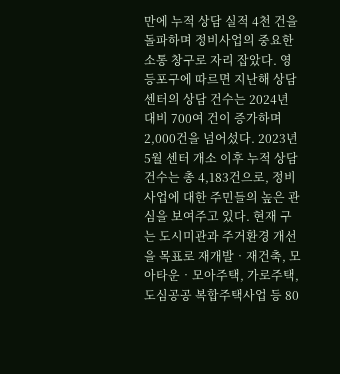만에 누적 상담 실적 4천 건을 돌파하며 정비사업의 중요한 소통 창구로 자리 잡았다. 영등포구에 따르면 지난해 상담센터의 상담 건수는 2024년 대비 700여 건이 증가하며 2,000건을 넘어섰다. 2023년 5월 센터 개소 이후 누적 상담 건수는 총 4,183건으로, 정비사업에 대한 주민들의 높은 관심을 보여주고 있다. 현재 구는 도시미관과 주거환경 개선을 목표로 재개발‧재건축, 모아타운‧모아주택, 가로주택, 도심공공 복합주택사업 등 80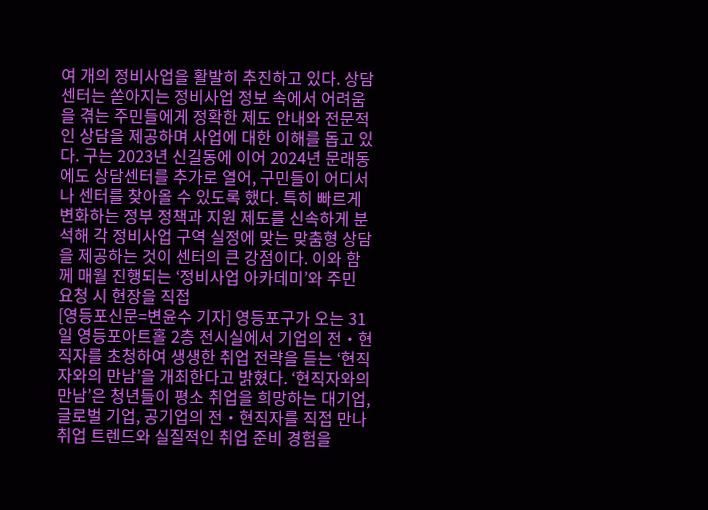여 개의 정비사업을 활발히 추진하고 있다. 상담센터는 쏟아지는 정비사업 정보 속에서 어려움을 겪는 주민들에게 정확한 제도 안내와 전문적인 상담을 제공하며 사업에 대한 이해를 돕고 있다. 구는 2023년 신길동에 이어 2024년 문래동에도 상담센터를 추가로 열어, 구민들이 어디서나 센터를 찾아올 수 있도록 했다. 특히 빠르게 변화하는 정부 정책과 지원 제도를 신속하게 분석해 각 정비사업 구역 실정에 맞는 맞춤형 상담을 제공하는 것이 센터의 큰 강점이다. 이와 함께 매월 진행되는 ‘정비사업 아카데미’와 주민 요청 시 현장을 직접
[영등포신문=변윤수 기자] 영등포구가 오는 31일 영등포아트홀 2층 전시실에서 기업의 전‧현직자를 초청하여 생생한 취업 전략을 듣는 ‘현직자와의 만남’을 개최한다고 밝혔다. ‘현직자와의 만남’은 청년들이 평소 취업을 희망하는 대기업, 글로벌 기업, 공기업의 전‧현직자를 직접 만나 취업 트렌드와 실질적인 취업 준비 경험을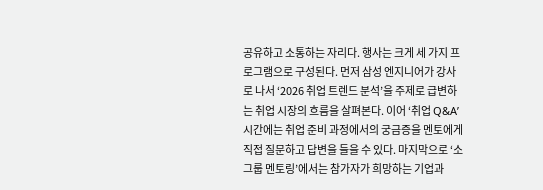공유하고 소통하는 자리다. 행사는 크게 세 가지 프로그램으로 구성된다. 먼저 삼성 엔지니어가 강사로 나서 ‘2026 취업 트렌드 분석’을 주제로 급변하는 취업 시장의 흐름을 살펴본다. 이어 ‘취업 Q&A’ 시간에는 취업 준비 과정에서의 궁금증을 멘토에게 직접 질문하고 답변을 들을 수 있다. 마지막으로 ‘소그룹 멘토링’에서는 참가자가 희망하는 기업과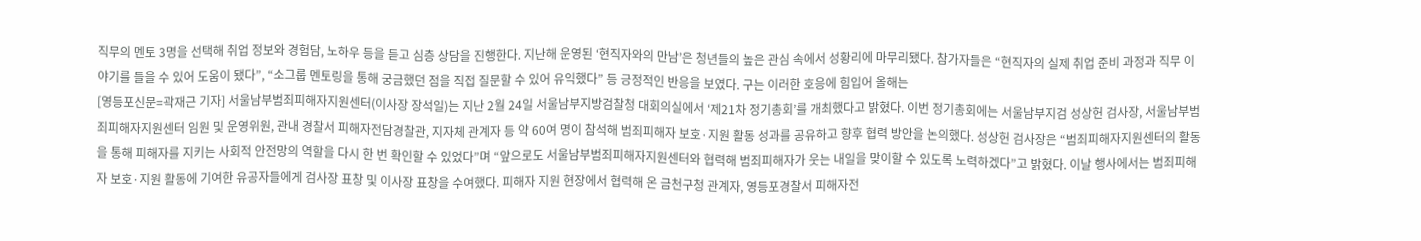직무의 멘토 3명을 선택해 취업 정보와 경험담, 노하우 등을 듣고 심층 상담을 진행한다. 지난해 운영된 ‘현직자와의 만남’은 청년들의 높은 관심 속에서 성황리에 마무리됐다. 참가자들은 “현직자의 실제 취업 준비 과정과 직무 이야기를 들을 수 있어 도움이 됐다”, “소그룹 멘토링을 통해 궁금했던 점을 직접 질문할 수 있어 유익했다” 등 긍정적인 반응을 보였다. 구는 이러한 호응에 힘입어 올해는
[영등포신문=곽재근 기자] 서울남부범죄피해자지원센터(이사장 장석일)는 지난 2월 24일 서울남부지방검찰청 대회의실에서 ‘제21차 정기총회’를 개최했다고 밝혔다. 이번 정기총회에는 서울남부지검 성상헌 검사장, 서울남부범죄피해자지원센터 임원 및 운영위원, 관내 경찰서 피해자전담경찰관, 지자체 관계자 등 약 60여 명이 참석해 범죄피해자 보호·지원 활동 성과를 공유하고 향후 협력 방안을 논의했다. 성상헌 검사장은 “범죄피해자지원센터의 활동을 통해 피해자를 지키는 사회적 안전망의 역할을 다시 한 번 확인할 수 있었다”며 “앞으로도 서울남부범죄피해자지원센터와 협력해 범죄피해자가 웃는 내일을 맞이할 수 있도록 노력하겠다”고 밝혔다. 이날 행사에서는 범죄피해자 보호·지원 활동에 기여한 유공자들에게 검사장 표창 및 이사장 표창을 수여했다. 피해자 지원 현장에서 협력해 온 금천구청 관계자, 영등포경찰서 피해자전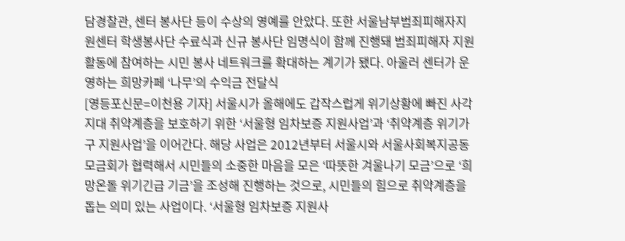담경찰관, 센터 봉사단 등이 수상의 영예를 안았다. 또한 서울남부범죄피해자지원센터 학생봉사단 수료식과 신규 봉사단 임명식이 함께 진행돼 범죄피해자 지원 활동에 참여하는 시민 봉사 네트워크를 확대하는 계기가 됐다. 아울러 센터가 운영하는 희망카페 ‘나무’의 수익금 전달식
[영등포신문=이천용 기자] 서울시가 올해에도 갑작스럽게 위기상황에 빠진 사각지대 취약계층을 보호하기 위한 ‘서울형 임차보증 지원사업’과 ‘취약계층 위기가구 지원사업’을 이어간다. 해당 사업은 2012년부터 서울시와 서울사회복지공동모금회가 협력해서 시민들의 소중한 마음을 모은 ‘따뜻한 겨울나기 모금’으로 ‘희망온돌 위기긴급 기금’을 조성해 진행하는 것으로, 시민들의 힘으로 취약계층을 돕는 의미 있는 사업이다. ‘서울형 임차보증 지원사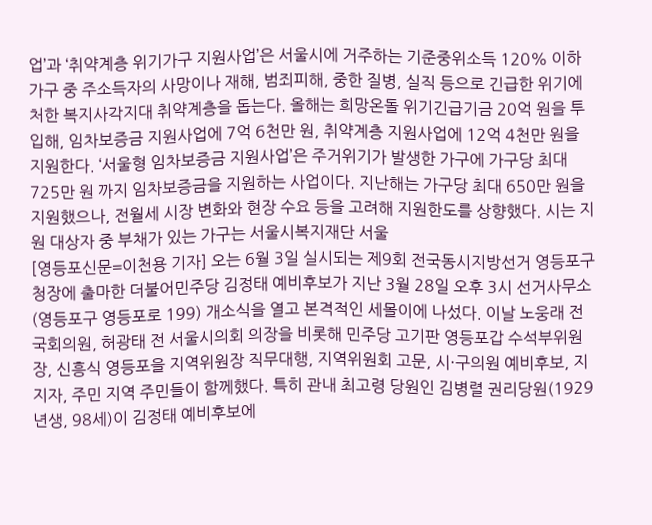업’과 ‘취약계층 위기가구 지원사업’은 서울시에 거주하는 기준중위소득 120% 이하 가구 중 주소득자의 사망이나 재해, 범죄피해, 중한 질병, 실직 등으로 긴급한 위기에 처한 복지사각지대 취약계층을 돕는다. 올해는 희망온돌 위기긴급기금 20억 원을 투입해, 임차보증금 지원사업에 7억 6천만 원, 취약계층 지원사업에 12억 4천만 원을 지원한다. ‘서울형 임차보증금 지원사업’은 주거위기가 발생한 가구에 가구당 최대 725만 원 까지 임차보증금을 지원하는 사업이다. 지난해는 가구당 최대 650만 원을 지원했으나, 전월세 시장 변화와 현장 수요 등을 고려해 지원한도를 상향했다. 시는 지원 대상자 중 부채가 있는 가구는 서울시복지재단 서울
[영등포신문=이천용 기자] 오는 6월 3일 실시되는 제9회 전국동시지방선거 영등포구청장에 출마한 더불어민주당 김정태 예비후보가 지난 3월 28일 오후 3시 선거사무소(영등포구 영등포로 199) 개소식을 열고 본격적인 세몰이에 나섰다. 이날 노웅래 전 국회의원, 허광태 전 서울시의회 의장을 비롯해 민주당 고기판 영등포갑 수석부위원장, 신흥식 영등포을 지역위원장 직무대행, 지역위원회 고문, 시·구의원 예비후보, 지지자, 주민 지역 주민들이 함께했다. 특히 관내 최고령 당원인 김병렬 권리당원(1929년생, 98세)이 김정태 예비후보에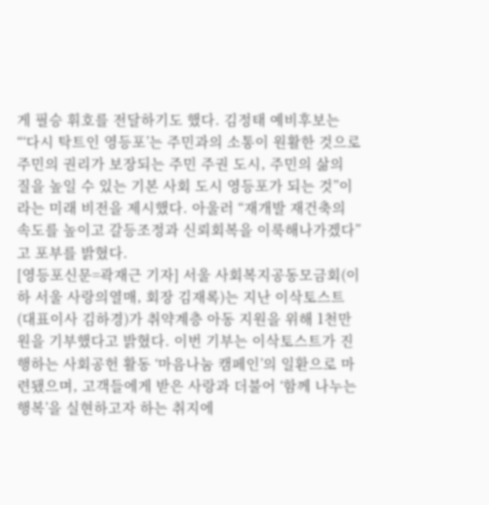게 필승 휘호를 전달하기도 했다. 김정태 예비후보는 “‘다시 탁트인 영등포’는 주민과의 소통이 원활한 것으로 주민의 권리가 보장되는 주민 주권 도시, 주민의 삶의 질을 높일 수 있는 기본 사회 도시 영등포가 되는 것”이라는 미래 비전을 제시했다. 아울러 “재개발 재건축의 속도를 높이고 갈등조정과 신뢰회복을 이룩해나가겠다”고 포부를 밝혔다.
[영등포신문=곽재근 기자] 서울 사회복지공동모금회(이하 서울 사랑의열매, 회장 김재록)는 지난 이삭토스트(대표이사 김하경)가 취약계층 아동 지원을 위해 1천만 원을 기부했다고 밝혔다. 이번 기부는 이삭토스트가 진행하는 사회공헌 활동 ‘마음나눔 캠페인’의 일환으로 마련됐으며, 고객들에게 받은 사랑과 더불어 ‘함께 나누는 행복’을 실현하고자 하는 취지에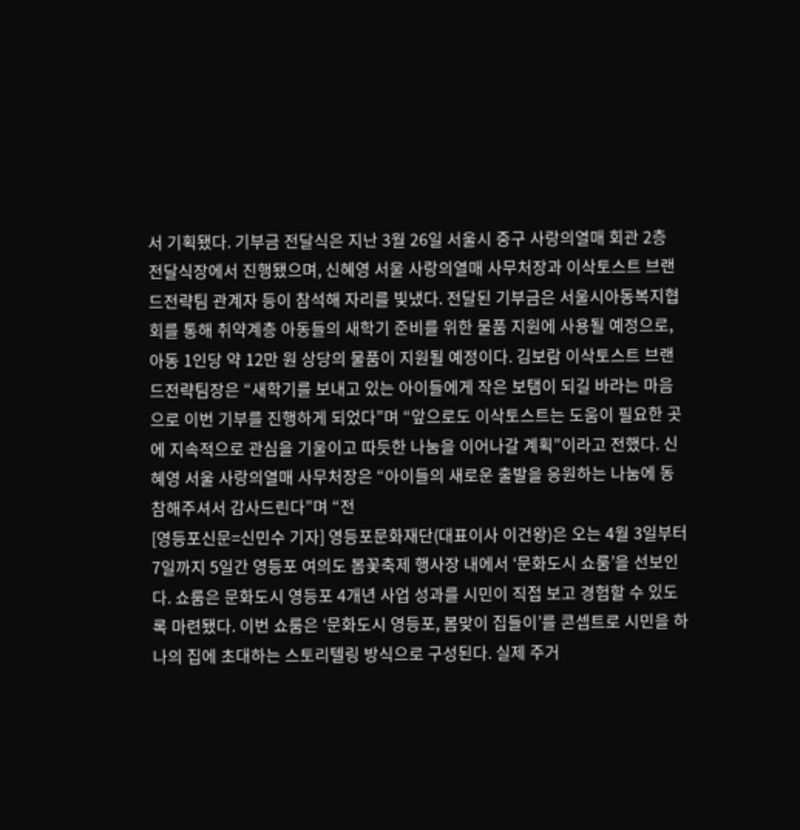서 기획됐다. 기부금 전달식은 지난 3월 26일 서울시 중구 사랑의열매 회관 2층 전달식장에서 진행됐으며, 신혜영 서울 사랑의열매 사무처장과 이삭토스트 브랜드전략팀 관계자 등이 참석해 자리를 빛냈다. 전달된 기부금은 서울시아동복지협회를 통해 취약계층 아동들의 새학기 준비를 위한 물품 지원에 사용될 예정으로, 아동 1인당 약 12만 원 상당의 물품이 지원될 예정이다. 김보람 이삭토스트 브랜드전략팀장은 “새학기를 보내고 있는 아이들에게 작은 보탬이 되길 바라는 마음으로 이번 기부를 진행하게 되었다”며 “앞으로도 이삭토스트는 도움이 필요한 곳에 지속적으로 관심을 기울이고 따듯한 나눔을 이어나갈 계획”이라고 전했다. 신혜영 서울 사랑의열매 사무처장은 “아이들의 새로운 출발을 응원하는 나눔에 동참해주셔서 감사드린다”며 “전
[영등포신문=신민수 기자] 영등포문화재단(대표이사 이건왕)은 오는 4월 3일부터 7일까지 5일간 영등포 여의도 봄꽃축제 행사장 내에서 ‘문화도시 쇼룸’을 선보인다. 쇼룸은 문화도시 영등포 4개년 사업 성과를 시민이 직접 보고 경험할 수 있도록 마련됐다. 이번 쇼룸은 ‘문화도시 영등포, 봄맞이 집들이’를 콘셉트로 시민을 하나의 집에 초대하는 스토리텔링 방식으로 구성된다. 실제 주거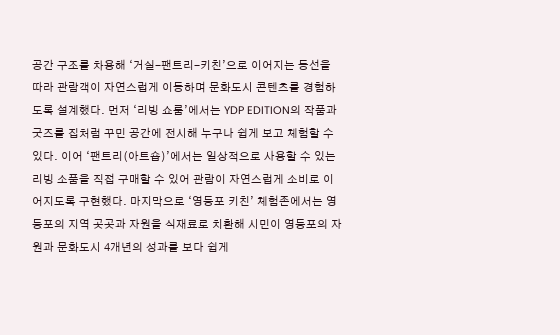공간 구조를 차용해 ‘거실-팬트리-키친’으로 이어지는 동선을 따라 관람객이 자연스럽게 이동하며 문화도시 콘텐츠를 경험하도록 설계했다. 먼저 ‘리빙 쇼룸’에서는 YDP EDITION의 작품과 굿즈를 집처럼 꾸민 공간에 전시해 누구나 쉽게 보고 체험할 수 있다. 이어 ‘팬트리(아트숍)’에서는 일상적으로 사용할 수 있는 리빙 소품을 직접 구매할 수 있어 관람이 자연스럽게 소비로 이어지도록 구현했다. 마지막으로 ‘영등포 키친’ 체험존에서는 영등포의 지역 곳곳과 자원을 식재료로 치환해 시민이 영등포의 자원과 문화도시 4개년의 성과를 보다 쉽게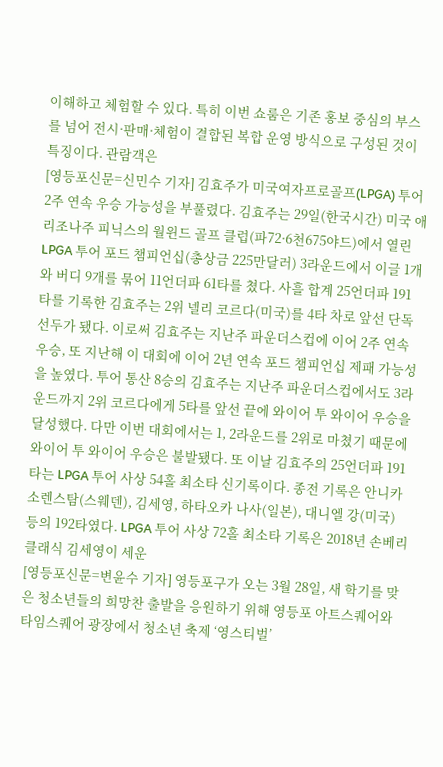이해하고 체험할 수 있다. 특히 이번 쇼룸은 기존 홍보 중심의 부스를 넘어 전시·판매·체험이 결합된 복합 운영 방식으로 구성된 것이 특징이다. 관람객은
[영등포신문=신민수 기자] 김효주가 미국여자프로골프(LPGA) 투어 2주 연속 우승 가능성을 부풀렸다. 김효주는 29일(한국시간) 미국 애리조나주 피닉스의 월윈드 골프 클럽(파72·6천675야드)에서 열린 LPGA 투어 포드 챔피언십(총상금 225만달러) 3라운드에서 이글 1개와 버디 9개를 묶어 11언더파 61타를 쳤다. 사흘 합계 25언더파 191타를 기록한 김효주는 2위 넬리 코르다(미국)를 4타 차로 앞선 단독 선두가 됐다. 이로써 김효주는 지난주 파운더스컵에 이어 2주 연속 우승, 또 지난해 이 대회에 이어 2년 연속 포드 챔피언십 제패 가능성을 높였다. 투어 통산 8승의 김효주는 지난주 파운더스컵에서도 3라운드까지 2위 코르다에게 5타를 앞선 끝에 와이어 투 와이어 우승을 달성했다. 다만 이번 대회에서는 1, 2라운드를 2위로 마쳤기 때문에 와이어 투 와이어 우승은 불발됐다. 또 이날 김효주의 25언더파 191타는 LPGA 투어 사상 54홀 최소타 신기록이다. 종전 기록은 안니카 소렌스탐(스웨덴), 김세영, 하타오카 나사(일본), 대니엘 강(미국) 등의 192타였다. LPGA 투어 사상 72홀 최소타 기록은 2018년 손베리 클래식 김세영이 세운
[영등포신문=변윤수 기자] 영등포구가 오는 3월 28일, 새 학기를 맞은 청소년들의 희망찬 출발을 응원하기 위해 영등포 아트스퀘어와 타임스퀘어 광장에서 청소년 축제 ‘영스티벌’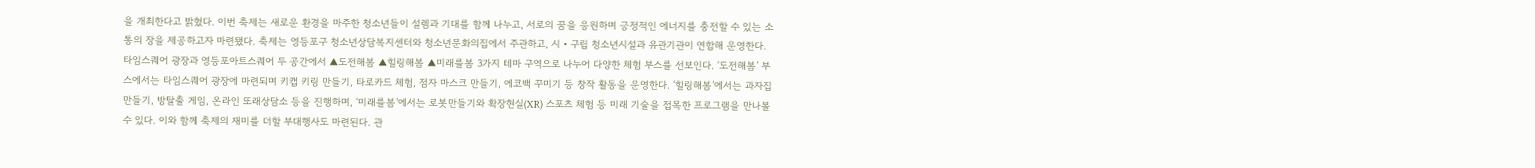을 개최한다고 밝혔다. 이번 축제는 새로운 환경을 마주한 청소년들이 설렘과 기대를 함께 나누고, 서로의 꿈을 응원하며 긍정적인 에너지를 충전할 수 있는 소통의 장을 제공하고자 마련됐다. 축제는 영등포구 청소년상담복지센터와 청소년문화의집에서 주관하고, 시‧구립 청소년시설과 유관기관이 연합해 운영한다. 타임스퀘어 광장과 영등포아트스퀘어 두 공간에서 ▲도전해봄 ▲힐링해봄 ▲미래를봄 3가지 테마 구역으로 나누어 다양한 체험 부스를 선보인다. ‘도전해봄’ 부스에서는 타임스퀘어 광장에 마련되며 키캡 키링 만들기, 타로카드 체험, 점자 마스크 만들기, 에코백 꾸미기 등 창작 활동을 운영한다. ‘힐링해봄’에서는 과자집 만들기, 방탈출 게임, 온라인 또래상담소 등을 진행하며, ‘미래를봄’에서는 로봇만들기와 확장현실(XR) 스포츠 체험 등 미래 기술을 접목한 프로그램을 만나볼 수 있다. 이와 함께 축제의 재미를 더할 부대행사도 마련된다. 관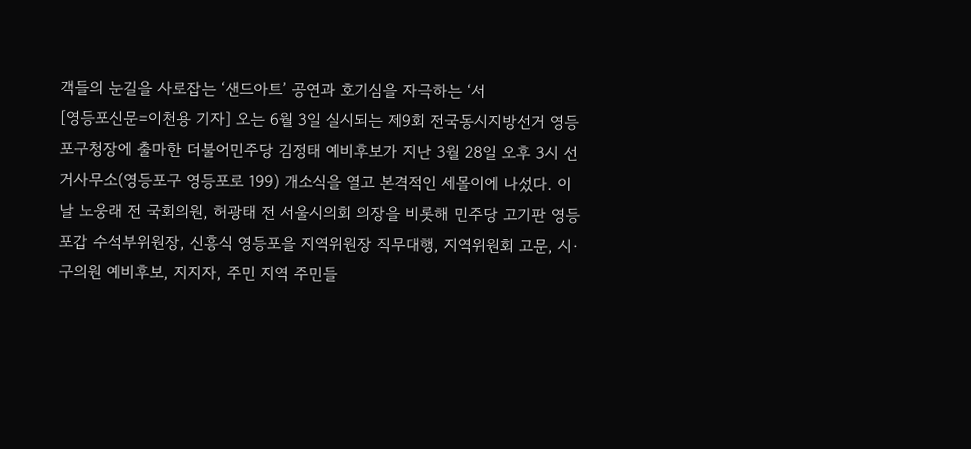객들의 눈길을 사로잡는 ‘샌드아트’ 공연과 호기심을 자극하는 ‘서
[영등포신문=이천용 기자] 오는 6월 3일 실시되는 제9회 전국동시지방선거 영등포구청장에 출마한 더불어민주당 김정태 예비후보가 지난 3월 28일 오후 3시 선거사무소(영등포구 영등포로 199) 개소식을 열고 본격적인 세몰이에 나섰다. 이날 노웅래 전 국회의원, 허광태 전 서울시의회 의장을 비롯해 민주당 고기판 영등포갑 수석부위원장, 신흥식 영등포을 지역위원장 직무대행, 지역위원회 고문, 시·구의원 예비후보, 지지자, 주민 지역 주민들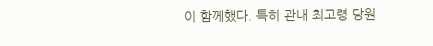이 함께했다. 특히 관내 최고령 당원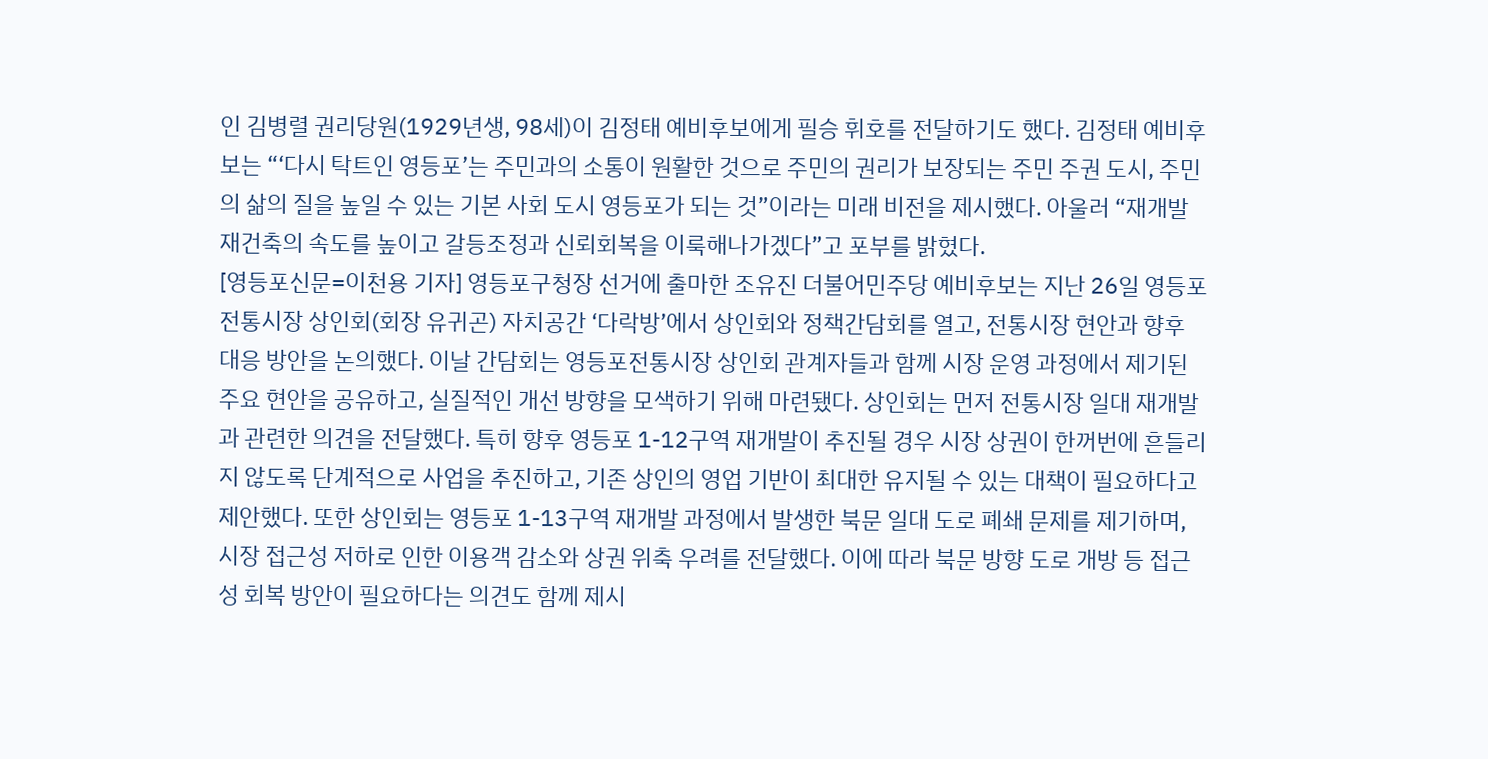인 김병렬 권리당원(1929년생, 98세)이 김정태 예비후보에게 필승 휘호를 전달하기도 했다. 김정태 예비후보는 “‘다시 탁트인 영등포’는 주민과의 소통이 원활한 것으로 주민의 권리가 보장되는 주민 주권 도시, 주민의 삶의 질을 높일 수 있는 기본 사회 도시 영등포가 되는 것”이라는 미래 비전을 제시했다. 아울러 “재개발 재건축의 속도를 높이고 갈등조정과 신뢰회복을 이룩해나가겠다”고 포부를 밝혔다.
[영등포신문=이천용 기자] 영등포구청장 선거에 출마한 조유진 더불어민주당 예비후보는 지난 26일 영등포전통시장 상인회(회장 유귀곤) 자치공간 ‘다락방’에서 상인회와 정책간담회를 열고, 전통시장 현안과 향후 대응 방안을 논의했다. 이날 간담회는 영등포전통시장 상인회 관계자들과 함께 시장 운영 과정에서 제기된 주요 현안을 공유하고, 실질적인 개선 방향을 모색하기 위해 마련됐다. 상인회는 먼저 전통시장 일대 재개발과 관련한 의견을 전달했다. 특히 향후 영등포 1-12구역 재개발이 추진될 경우 시장 상권이 한꺼번에 흔들리지 않도록 단계적으로 사업을 추진하고, 기존 상인의 영업 기반이 최대한 유지될 수 있는 대책이 필요하다고 제안했다. 또한 상인회는 영등포 1-13구역 재개발 과정에서 발생한 북문 일대 도로 폐쇄 문제를 제기하며, 시장 접근성 저하로 인한 이용객 감소와 상권 위축 우려를 전달했다. 이에 따라 북문 방향 도로 개방 등 접근성 회복 방안이 필요하다는 의견도 함께 제시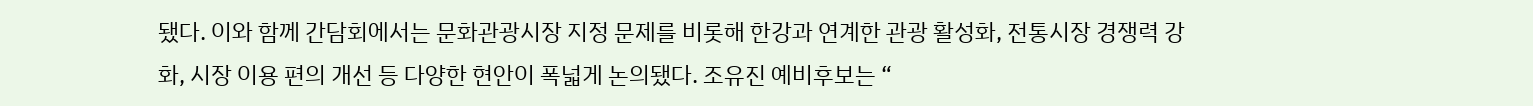됐다. 이와 함께 간담회에서는 문화관광시장 지정 문제를 비롯해 한강과 연계한 관광 활성화, 전통시장 경쟁력 강화, 시장 이용 편의 개선 등 다양한 현안이 폭넓게 논의됐다. 조유진 예비후보는 “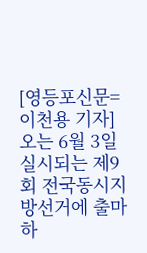[영등포신문=이천용 기자] 오는 6월 3일 실시되는 제9회 전국동시지방선거에 출마하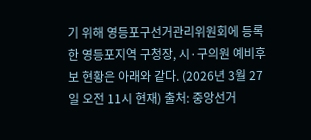기 위해 영등포구선거관리위원회에 등록한 영등포지역 구청장, 시·구의원 예비후보 현황은 아래와 같다. (2026년 3월 27일 오전 11시 현재) 출처: 중앙선거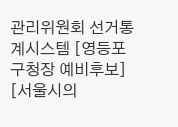관리위원회 선거통계시스템 [영등포구청장 예비후보] [서울시의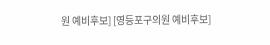원 예비후보] [영등포구의원 예비후보]